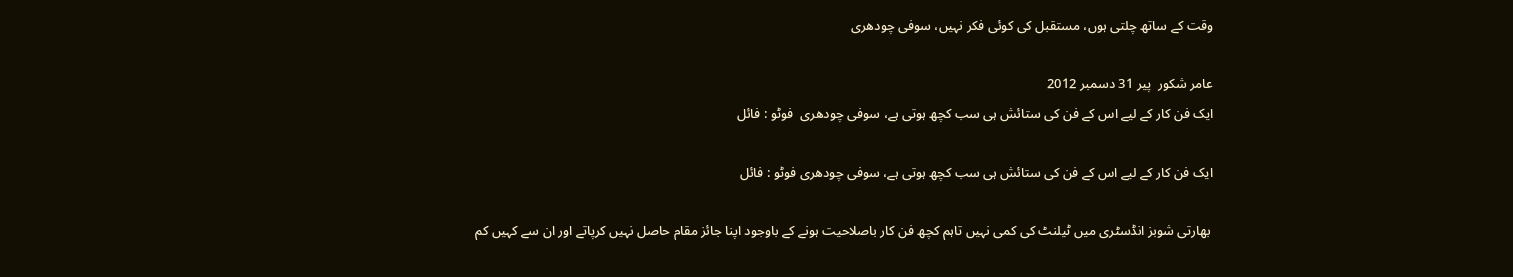وقت کے ساتھ چلتی ہوں، مستقبل کی کوئی فکر نہیں، سوفی چودھری

عامر شکور  پير 31 دسمبر 2012
ایک فن کار کے لیے اس کے فن کی ستائش ہی سب کچھ ہوتی ہے، سوفی چودھری  فوٹو : فائل

ایک فن کار کے لیے اس کے فن کی ستائش ہی سب کچھ ہوتی ہے، سوفی چودھری فوٹو : فائل

 بھارتی شوبز انڈسٹری میں ٹیلنٹ کی کمی نہیں تاہم کچھ فن کار باصلاحیت ہونے کے باوجود اپنا جائز مقام حاصل نہیں کرپاتے اور ان سے کہیں کم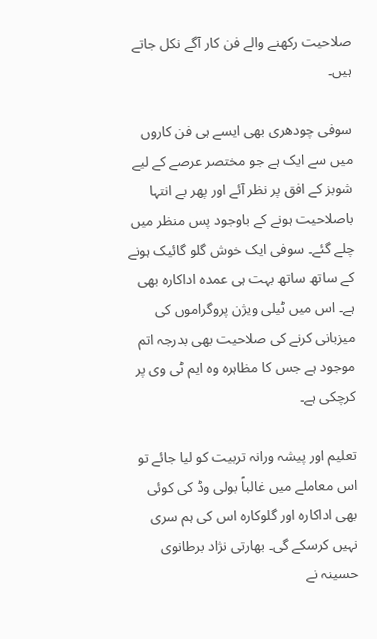صلاحیت رکھنے والے فن کار آگے نکل جاتے ہیں۔

سوفی چودھری بھی ایسے ہی فن کاروں میں سے ایک ہے جو مختصر عرصے کے لیے شوبز کے افق پر نظر آئے اور پھر بے انتہا باصلاحیت ہونے کے باوجود پس منظر میں چلے گئے۔ سوفی ایک خوش گلو گائیک ہونے کے ساتھ ساتھ بہت ہی عمدہ اداکارہ بھی ہے۔ اس میں ٹیلی ویژن پروگراموں کی میزبانی کرنے کی صلاحیت بھی بدرجہ اتم موجود ہے جس کا مظاہرہ وہ ایم ٹی وی پر کرچکی ہے۔

تعلیم اور پیشہ ورانہ تربیت کو لیا جائے تو اس معاملے میں غالباً بولی وڈ کی کوئی بھی اداکارہ اور گلوکارہ اس کی ہم سری نہیں کرسکے گی۔ بھارتی نژاد برطانوی حسینہ نے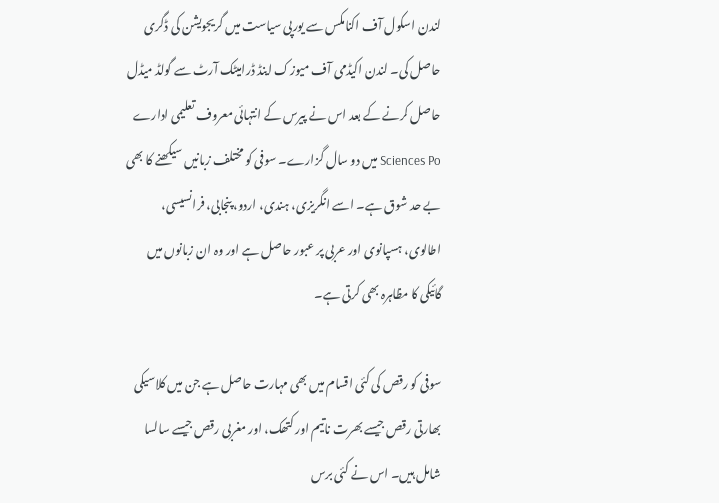لندن اسکول آف اکنامکس سے یورپی سیاست میں گریجویشن کی ڈگری حاصل کی۔ لندن اکیڈمی آف میوزک اینڈ ڈرامیٹک آرٹ سے گولڈ میڈل حاصل کرنے کے بعد اس نے پیرس کے انتہائی معروف تعلیمی ادارے Sciences Po میں دو سال گزارے۔ سوفی کو مختلف زبانیں سیکھنے کا بھی بے حد شوق ہے۔ اسے انگریزی، ہندی، اردو، پنجابی، فرانسیسی، اطالوی، ہسپانوی اور عربی پر عبور حاصل ہے اور وہ ان زبانوں میں گائیکی کا مظاہرہ بھی کرتی ہے۔

سوفی کو رقص کی کئی اقسام میں بھی مہارت حاصل ہے جن میں کلاسیکی بھارتی رقص جیسے بھرت ناتیم اور کتھک، اور مغربی رقص جیسے سالسا شامل ہیں۔ اس نے کئی برس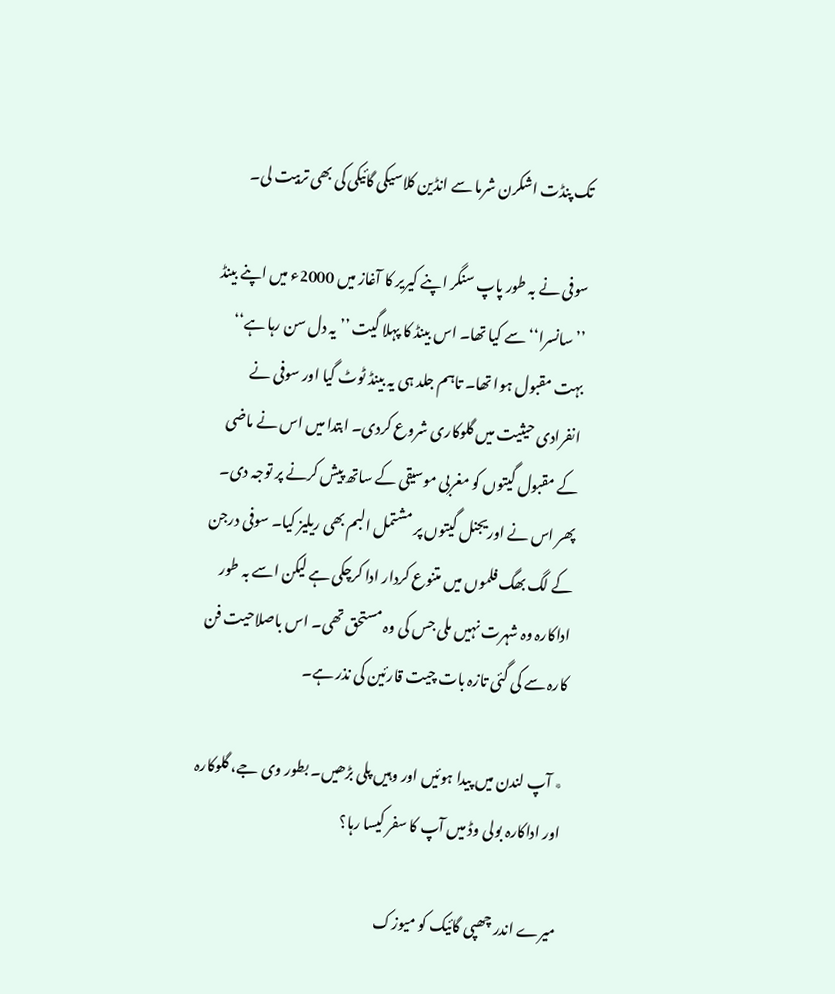تک پنڈت اشکرن شرما سے انڈین کلاسیکی گائیکی کی بھی تربیت لی۔

سوفی نے بہ طور پاپ سنگر اپنے کیریر کا آغاز میں 2000ء میں اپنے بینڈ ’’سانسرا‘‘ سے کیا تھا۔ اس بینڈ کا پہلا گیت ’’ یہ دل سن رہا ہے‘‘ بہت مقبول ہوا تھا۔ تاہم جلد ہی یہ بینڈ ٹوٹ گیا اور سوفی نے انفرادی حیثیت میں گلوکاری شروع کردی۔ ابتدا میں اس نے ماضی کے مقبول گیتوں کو مغربی موسیقی کے ساتھ پیش کرنے پر توجہ دی۔ پھر اس نے اوریجنل گیتوں پر مشتمل البم بھی ریلیز کیا۔ سوفی درجن کے لگ بھگ فلموں میں متنوع کردار ادا کرچکی ہے لیکن اسے بہ طور اداکارہ وہ شہرت نہیں ملی جس کی وہ مستحق تھی۔ اس باصلاحیت فن کارہ سے کی گئی تازہ بات چیت قارئین کی نذر ہے۔

٭ آپ لندن میں پیدا ہوئیں اور وہیں پلی بڑھیں۔ بطور وی جے، گلوکارہ اور اداکارہ بولی وڈ میں آپ کا سفر کیسا رہا؟

میرے اندر چھپی گائیک کو میوزک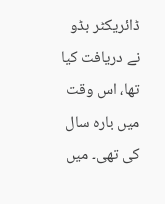ڈائریکٹر بڈو نے دریافت کیا تھا، اس وقت میں بارہ سال کی تھی۔ میں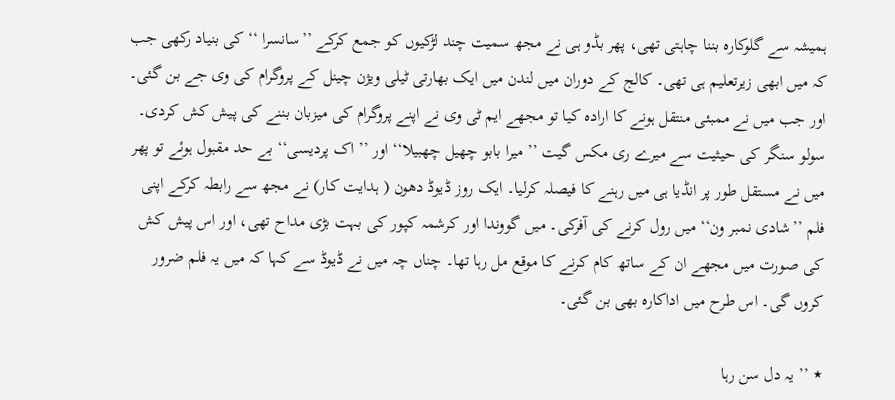ہمیشہ سے گلوکارہ بننا چاہتی تھی، پھر بڈو ہی نے مجھ سمیت چند لڑکیوں کو جمع کرکے ’’سانسرا ‘‘کی بنیاد رکھی جب کہ میں ابھی زیرتعلیم ہی تھی۔ کالج کے دوران میں لندن میں ایک بھارتی ٹیلی ویژن چینل کے پروگرام کی وی جے بن گئی۔ اور جب میں نے ممبئی منتقل ہونے کا ارادہ کیا تو مجھے ایم ٹی وی نے اپنے پروگرام کی میزبان بننے کی پیش کش کردی۔ سولو سنگر کی حیثیت سے میرے ری مکس گیت ’’ میرا بابو چھیل چھبیلا‘‘ اور ’’ اک پردیسی‘‘ بے حد مقبول ہوئے تو پھر میں نے مستقل طور پر انڈیا ہی میں رہنے کا فیصلہ کرلیا۔ ایک روز ڈیوڈ دھون ( ہدایت کار) نے مجھ سے رابطہ کرکے اپنی فلم ’’شادی نمبر ون‘‘ میں رول کرنے کی آفرکی۔ میں گووندا اور کرشمہ کپور کی بہت بڑی مداح تھی، اور اس پیش کش کی صورت میں مجھے ان کے ساتھ کام کرنے کا موقع مل رہا تھا۔ چناں چہ میں نے ڈیوڈ سے کہا کہ میں یہ فلم ضرور کروں گی۔ اس طرح میں اداکارہ بھی بن گئی۔

٭ ’’ یہ دل سن رہا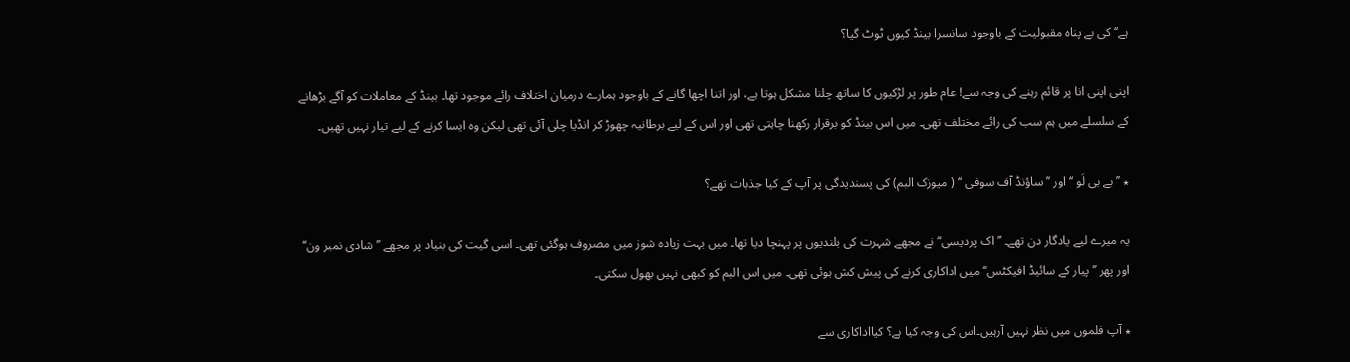ہے‘‘ کی بے پناہ مقبولیت کے باوجود سانسرا بینڈ کیوں ٹوٹ گیا؟

اپنی اپنی انا پر قائم رہنے کی وجہ سے! عام طور پر لڑکیوں کا ساتھ چلنا مشکل ہوتا ہے، اور اتنا اچھا گانے کے باوجود ہمارے درمیان اختلاف رائے موجود تھا۔ بینڈ کے معاملات کو آگے بڑھانے کے سلسلے میں ہم سب کی رائے مختلف تھی۔ میں اس بینڈ کو برقرار رکھنا چاہتی تھی اور اس کے لیے برطانیہ چھوڑ کر انڈیا چلی آئی تھی لیکن وہ ایسا کرنے کے لیے تیار نہیں تھیں۔

٭ ’’ بے بی لَو ‘‘ اور ’’ ساؤنڈ آف سوفی ‘‘ ( میوزک البم) کی پسندیدگی پر آپ کے کیا جذبات تھے؟

یہ میرے لیے یادگار دن تھے۔ ’’ اک پردیسی‘‘ نے مجھے شہرت کی بلندیوں پر پہنچا دیا تھا۔ میں بہت زیادہ شوز میں مصروف ہوگئی تھی۔ اسی گیت کی بنیاد پر مجھے ’’ شادی نمبر ون‘‘ اور پھر ’’ پیار کے سائیڈ افیکٹس‘‘ میں اداکاری کرنے کی پیش کش ہوئی تھی۔ میں اس البم کو کبھی نہیں بھول سکتی۔

٭ آپ فلموں میں نظر نہیں آرہیں۔اس کی وجہ کیا ہے؟ کیااداکاری سے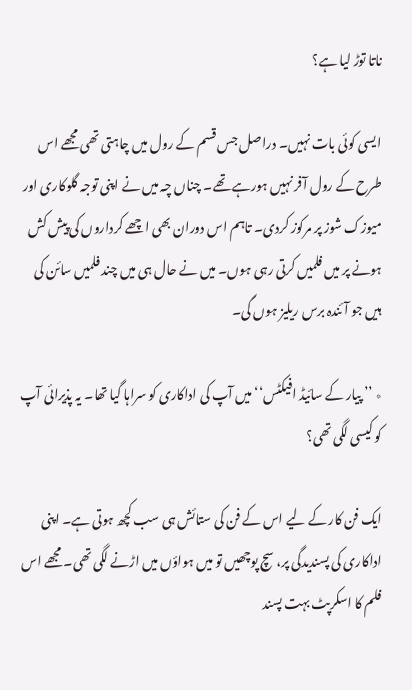ناتا توڑ لیا ہے؟

ایسی کوئی بات نہیں۔ دراصل جس قسم کے رول میں چاہتی تھی مجھے اس طرح کے رول آفر نہیں ہورہے تھے۔ چناں چہ میں نے اپنی توجہ گلوکاری اور میوزک شوز پر مرکوز کردی۔ تاہم اس دوران بھی اچھے کرداروں کی پیش کش ہونے پر میں فلمیں کرتی رہی ہوں۔ میں نے حال ہی میں چند فلمیں سائن کی ہیں جو آئندہ برس ریلیز ہوں گی۔

٭ ’’ پیار کے سائیڈ افیکٹس‘‘ میں آپ کی اداکاری کو سراہا گیا تھا۔ یہ پذیرائی آپ کو کیسی لگی تھی؟

ایک فن کار کے لیے اس کے فن کی ستائش ہی سب کچھ ہوتی ہے۔ اپنی اداکاری کی پسندیدگی پر، سچ پوچھیں تو میں ہواؤں میں اڑنے لگی تھی۔ مجھے اس فلم کا اسکرپٹ بہت پسند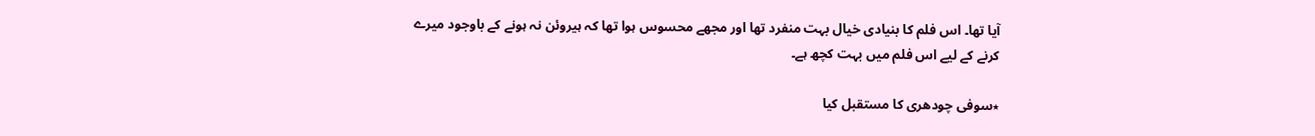آیا تھا۔ اس فلم کا بنیادی خیال بہت منفرد تھا اور مجھے محسوس ہوا تھا کہ ہیروئن نہ ہونے کے باوجود میرے کرنے کے لیے اس فلم میں بہت کچھ ہے۔

٭سوفی چودھری کا مستقبل کیا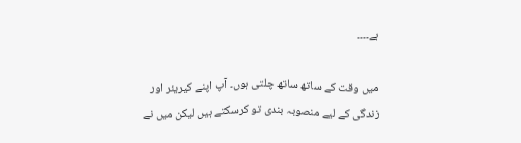ہے۔۔۔۔

میں وقت کے ساتھ ساتھ چلتی ہوں۔ آپ اپنے کیریئر اور زندگی کے لیے منصوبہ بندی تو کرسکتے ہیں لیکن میں نے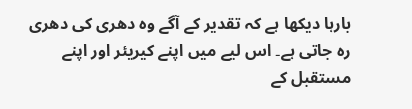بارہا دیکھا ہے کہ تقدیر کے آگے وہ دھری کی دھری رہ جاتی ہے۔ اس لیے میں اپنے کیریئر اور اپنے مستقبل کے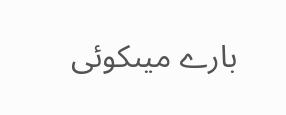بارے میںکوئی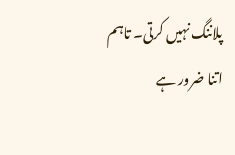پلاننگ نہیں کرتی۔ تاہم اتنا ضرور ہے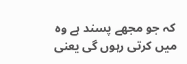کہ جو مجھے پسند ہے وہ میں کرتی رہوں گی یعنی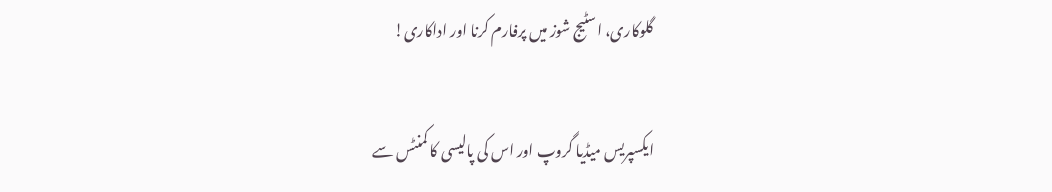گلوکاری، اسٹیج شوز میں پرفارم کرنا اور اداکاری!

ایکسپریس میڈیا گروپ اور اس کی پالیسی کا کمنٹس سے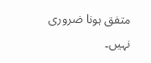متفق ہونا ضروری نہیں۔